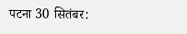पटना 30 सितंबर: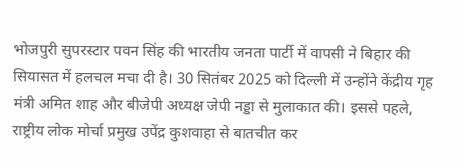भोजपुरी सुपरस्टार पवन सिंह की भारतीय जनता पार्टी में वापसी ने बिहार की सियासत में हलचल मचा दी है। 30 सितंबर 2025 को दिल्ली में उन्होंने केंद्रीय गृह मंत्री अमित शाह और बीजेपी अध्यक्ष जेपी नड्डा से मुलाकात की। इससे पहले, राष्ट्रीय लोक मोर्चा प्रमुख उपेंद्र कुशवाहा से बातचीत कर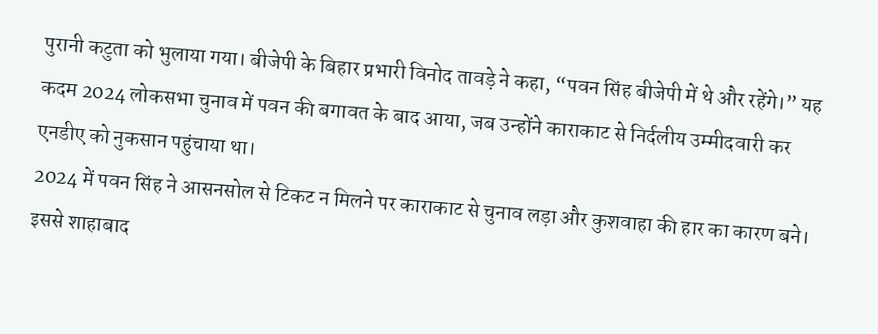पुरानी कटुता को भुलाया गया। बीजेपी के बिहार प्रभारी विनोद तावड़े ने कहा, “पवन सिंह बीजेपी में थे और रहेंगे।” यह कदम 2024 लोकसभा चुनाव में पवन की बगावत के बाद आया, जब उन्होंने काराकाट से निर्दलीय उम्मीदवारी कर एनडीए को नुकसान पहुंचाया था।
2024 में पवन सिंह ने आसनसोल से टिकट न मिलने पर काराकाट से चुनाव लड़ा और कुशवाहा की हार का कारण बने। इससे शाहाबाद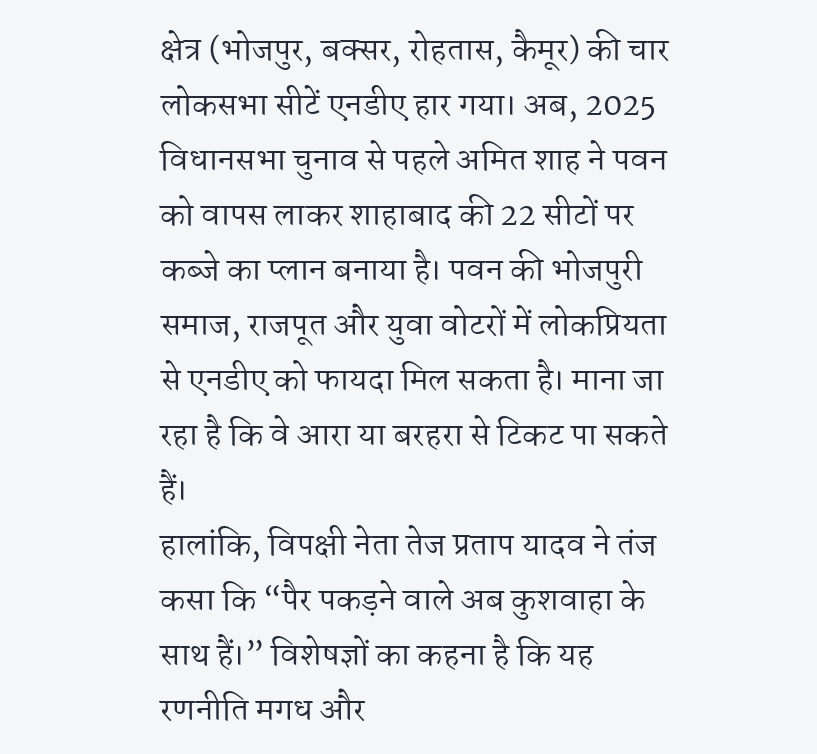क्षेत्र (भोजपुर, बक्सर, रोहतास, कैमूर) की चार लोकसभा सीटें एनडीए हार गया। अब, 2025 विधानसभा चुनाव से पहले अमित शाह ने पवन को वापस लाकर शाहाबाद की 22 सीटों पर कब्जे का प्लान बनाया है। पवन की भोजपुरी समाज, राजपूत और युवा वोटरों में लोकप्रियता से एनडीए को फायदा मिल सकता है। माना जा रहा है कि वे आरा या बरहरा से टिकट पा सकते हैं।
हालांकि, विपक्षी नेता तेज प्रताप यादव ने तंज कसा कि “पैर पकड़ने वाले अब कुशवाहा के साथ हैं।” विशेषज्ञों का कहना है कि यह रणनीति मगध और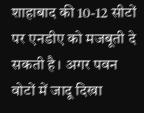शाहाबाद की 10-12 सीटों पर एनडीए को मजबूती दे सकती है। अगर पवन वोटों में जादू दिखा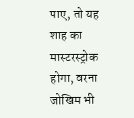पाए, तो यह शाह का मास्टरस्ट्रोक होगा, वरना जोखिम भी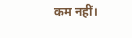कम नहीं।